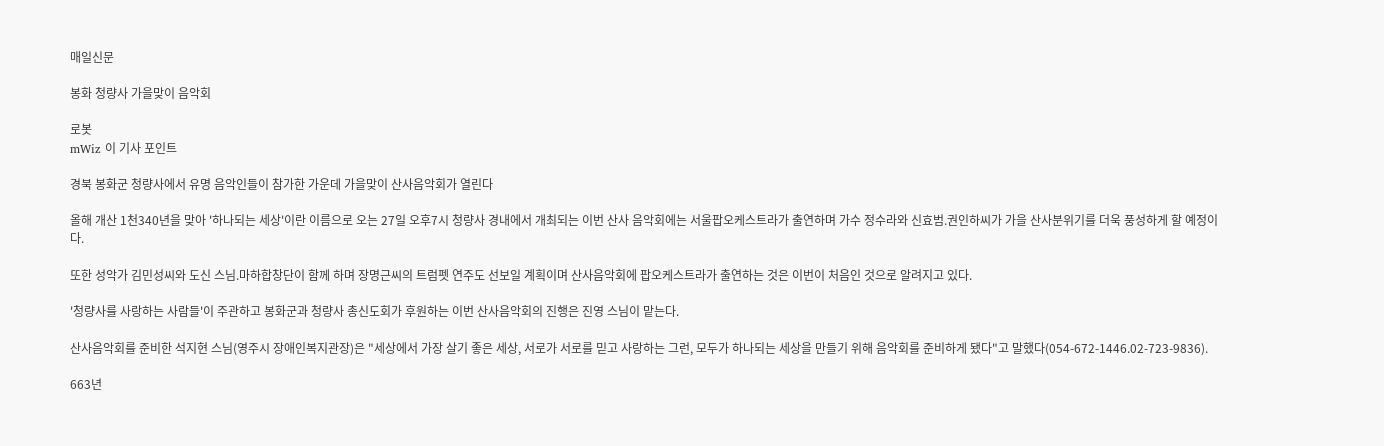매일신문

봉화 청량사 가을맞이 음악회

로봇
mWiz 이 기사 포인트

경북 봉화군 청량사에서 유명 음악인들이 참가한 가운데 가을맞이 산사음악회가 열린다

올해 개산 1천340년을 맞아 '하나되는 세상'이란 이름으로 오는 27일 오후7시 청량사 경내에서 개최되는 이번 산사 음악회에는 서울팝오케스트라가 출연하며 가수 정수라와 신효범.권인하씨가 가을 산사분위기를 더욱 풍성하게 할 예정이다.

또한 성악가 김민성씨와 도신 스님.마하합창단이 함께 하며 장명근씨의 트럼펫 연주도 선보일 계획이며 산사음악회에 팝오케스트라가 출연하는 것은 이번이 처음인 것으로 알려지고 있다.

'청량사를 사랑하는 사람들'이 주관하고 봉화군과 청량사 총신도회가 후원하는 이번 산사음악회의 진행은 진영 스님이 맡는다.

산사음악회를 준비한 석지현 스님(영주시 장애인복지관장)은 "세상에서 가장 살기 좋은 세상, 서로가 서로를 믿고 사랑하는 그런, 모두가 하나되는 세상을 만들기 위해 음악회를 준비하게 됐다"고 말했다(054-672-1446.02-723-9836).

663년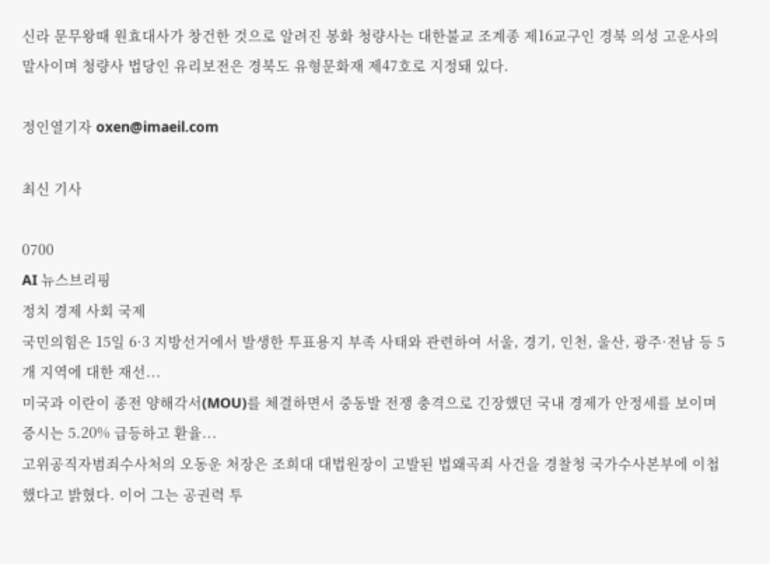신라 문무왕때 원효대사가 창건한 것으로 알려진 봉화 청량사는 대한불교 조계종 제16교구인 경북 의성 고운사의 말사이며 청량사 법당인 유리보전은 경북도 유형문화재 제47호로 지정돼 있다.

정인열기자 oxen@imaeil.com

최신 기사

0700
AI 뉴스브리핑
정치 경제 사회 국제
국민의힘은 15일 6·3 지방선거에서 발생한 투표용지 부족 사태와 관련하여 서울, 경기, 인천, 울산, 광주·전남 등 5개 지역에 대한 재선...
미국과 이란이 종전 양해각서(MOU)를 체결하면서 중동발 전쟁 충격으로 긴장했던 국내 경제가 안정세를 보이며 증시는 5.20% 급등하고 환율...
고위공직자범죄수사처의 오동운 처장은 조희대 대법원장이 고발된 법왜곡죄 사건을 경찰청 국가수사본부에 이첩했다고 밝혔다. 이어 그는 공권력 투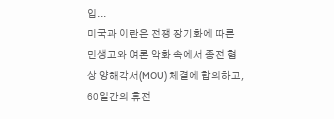입...
미국과 이란은 전쟁 장기화에 따른 민생고와 여론 악화 속에서 종전 협상 양해각서(MOU) 체결에 합의하고, 60일간의 휴전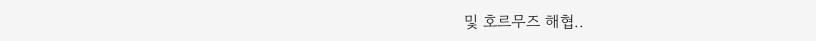및 호르무즈 해협..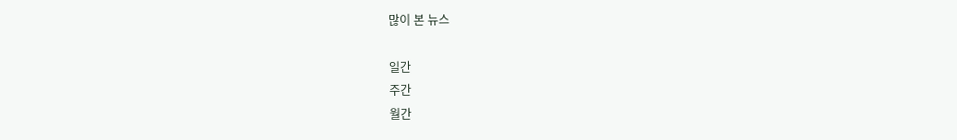많이 본 뉴스

일간
주간
월간